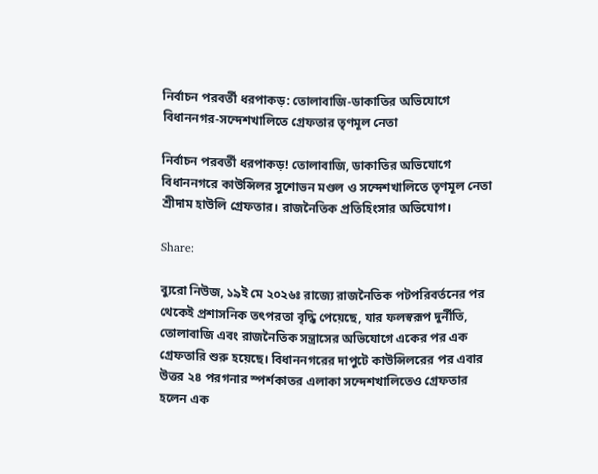নির্বাচন পরবর্তী ধরপাকড়: তোলাবাজি-ডাকাতির অভিযোগে বিধাননগর-সন্দেশখালিতে গ্রেফতার তৃণমূল নেতা

নির্বাচন পরবর্তী ধরপাকড়! তোলাবাজি, ডাকাতির অভিযোগে বিধাননগরে কাউন্সিলর সুশোভন মণ্ডল ও সন্দেশখালিতে তৃণমূল নেতা শ্রীদাম হাউলি গ্রেফতার। রাজনৈতিক প্রতিহিংসার অভিযোগ।

Share:

ব্যুরো নিউজ, ১৯ই মে ২০২৬ঃ রাজ্যে রাজনৈতিক পটপরিবর্তনের পর থেকেই প্রশাসনিক তৎপরতা বৃদ্ধি পেয়েছে, যার ফলস্বরূপ দুর্নীতি, তোলাবাজি এবং রাজনৈতিক সন্ত্রাসের অভিযোগে একের পর এক গ্রেফতারি শুরু হয়েছে। বিধাননগরের দাপুটে কাউন্সিলরের পর এবার উত্তর ২৪ পরগনার স্পর্শকাতর এলাকা সন্দেশখালিতেও গ্রেফতার হলেন এক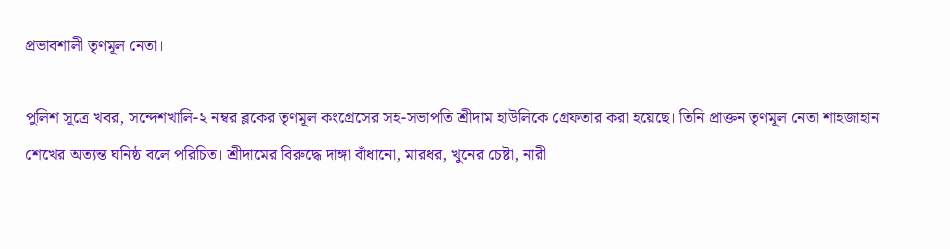প্রভাবশালী তৃণমূল নেতা।

পুলিশ সূত্রে খবর, সন্দেশখালি-২ নম্বর ব্লকের তৃণমূল কংগ্রেসের সহ-সভাপতি শ্রীদাম হাউলিকে গ্রেফতার করা হয়েছে। তিনি প্রাক্তন তৃণমূল নেতা শাহজাহান শেখের অত্যন্ত ঘনিষ্ঠ বলে পরিচিত। শ্রীদামের বিরুদ্ধে দাঙ্গা বাঁধানো, মারধর, খুনের চেষ্টা, নারী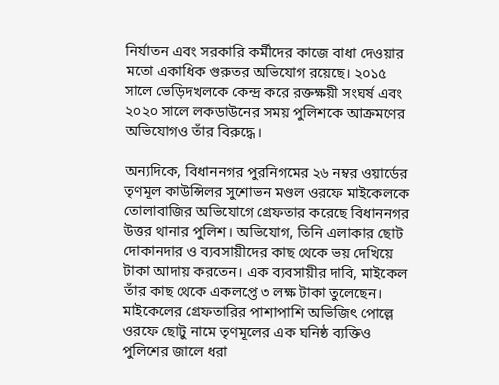নির্যাতন এবং সরকারি কর্মীদের কাজে বাধা দেওয়ার মতো একাধিক গুরুতর অভিযোগ রয়েছে। ২০১৫ সালে ভেড়িদখলকে কেন্দ্র করে রক্তক্ষয়ী সংঘর্ষ এবং ২০২০ সালে লকডাউনের সময় পুলিশকে আক্রমণের অভিযোগও তাঁর বিরুদ্ধে।

অন্যদিকে, বিধাননগর পুরনিগমের ২৬ নম্বর ওয়ার্ডের তৃণমূল কাউন্সিলর সুশোভন মণ্ডল ওরফে মাইকেলকে তোলাবাজির অভিযোগে গ্রেফতার করেছে বিধাননগর উত্তর থানার পুলিশ। অভিযোগ, তিনি এলাকার ছোট দোকানদার ও ব্যবসায়ীদের কাছ থেকে ভয় দেখিয়ে টাকা আদায় করতেন। এক ব্যবসায়ীর দাবি, মাইকেল তাঁর কাছ থেকে একলপ্তে ৩ লক্ষ টাকা তুলেছেন। মাইকেলের গ্রেফতারির পাশাপাশি অভিজিৎ পোল্লে ওরফে ছোটু নামে তৃণমূলের এক ঘনিষ্ঠ ব্যক্তিও পুলিশের জালে ধরা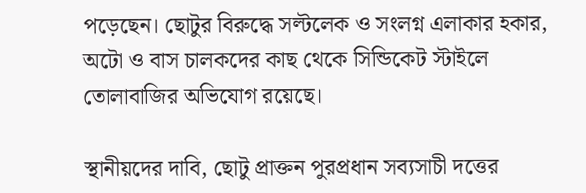পড়েছেন। ছোটুর বিরুদ্ধে সল্টলেক ও সংলগ্ন এলাকার হকার, অটো ও বাস চালকদের কাছ থেকে সিন্ডিকেট স্টাইলে তোলাবাজির অভিযোগ রয়েছে।

স্থানীয়দের দাবি, ছোটু প্রাক্তন পুরপ্রধান সব্যসাচী দত্তের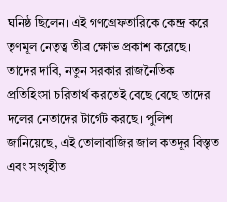ঘনিষ্ঠ ছিলেন। এই গণগ্রেফতারিকে কেন্দ্র করে তৃণমূল নেতৃত্ব তীব্র ক্ষোভ প্রকাশ করেছে। তাদের দাবি, নতুন সরকার রাজনৈতিক প্রতিহিংসা চরিতার্থ করতেই বেছে বেছে তাদের দলের নেতাদের টার্গেট করছে। পুলিশ জানিয়েছে, এই তোলাবাজির জাল কতদূর বিস্তৃত এবং সংগৃহীত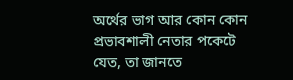অর্থের ভাগ আর কোন কোন প্রভাবশালী নেতার পকেটে যেত, তা জানতে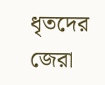ধৃতদের জেরা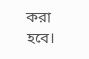করা হবে।